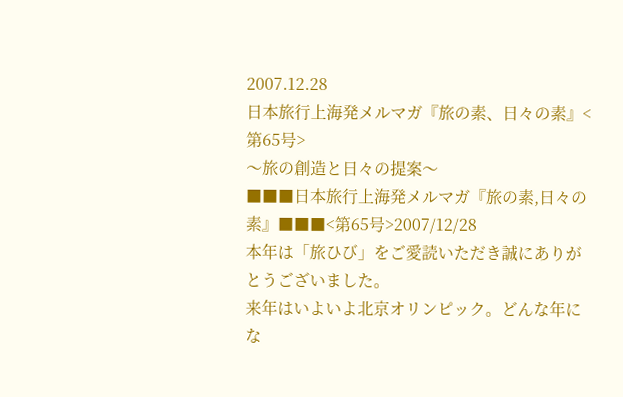2007.12.28
日本旅行上海発メルマガ『旅の素、日々の素』<第65号>
〜旅の創造と日々の提案〜
■■■日本旅行上海発メルマガ『旅の素,日々の素』■■■<第65号>2007/12/28
本年は「旅ひび」をご愛読いただき誠にありがとうございました。
来年はいよいよ北京オリンピック。どんな年にな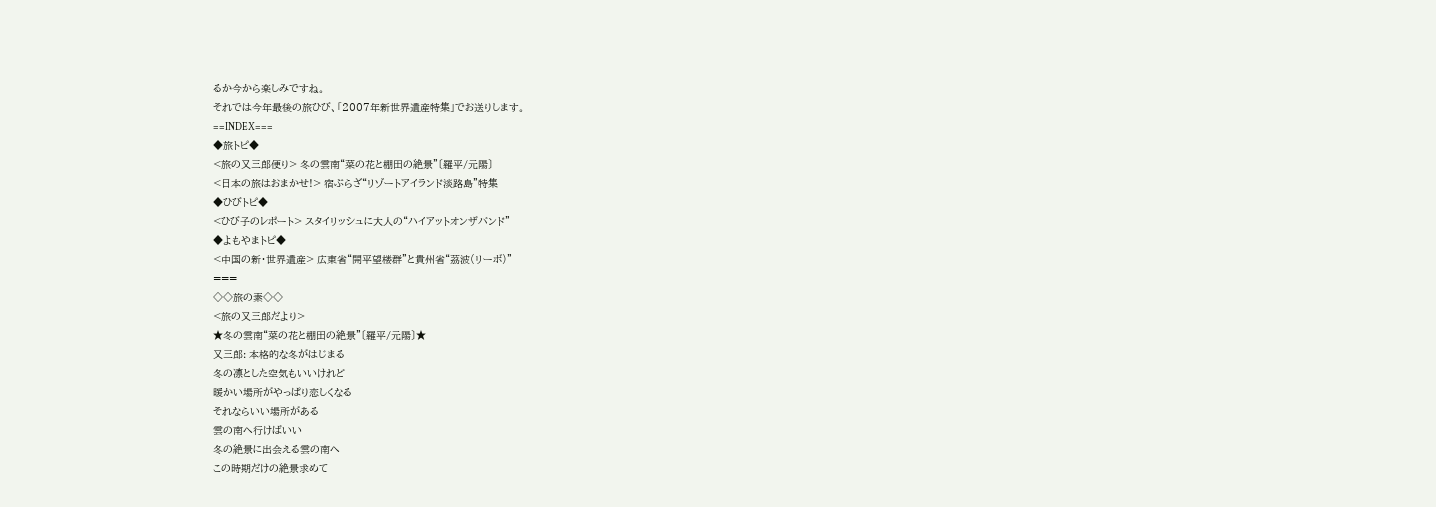るか今から楽しみですね。
それでは今年最後の旅ひび、「2007年新世界遺産特集」でお送りします。
==INDEX===
◆旅トピ◆
<旅の又三郎便り> 冬の雲南“菜の花と棚田の絶景”〔羅平/元陽〕
<日本の旅はおまかせ!> 宿ぷらざ“リゾートアイランド淡路島”特集
◆ひびトピ◆
<ひび子のレポート> スタイリッシュに大人の“ハイアットオンザバンド”
◆よもやまトピ◆
<中国の新・世界遺産> 広東省“開平望楼群”と貴州省“茘波(リーボ)”
===
◇◇旅の素◇◇
<旅の又三郎だより>
★冬の雲南“菜の花と棚田の絶景”〔羅平/元陽〕★
又三郎: 本格的な冬がはじまる
冬の凛とした空気もいいけれど
暖かい場所がやっぱり恋しくなる
それならいい場所がある
雲の南へ行けばいい
冬の絶景に出会える雲の南へ
この時期だけの絶景求めて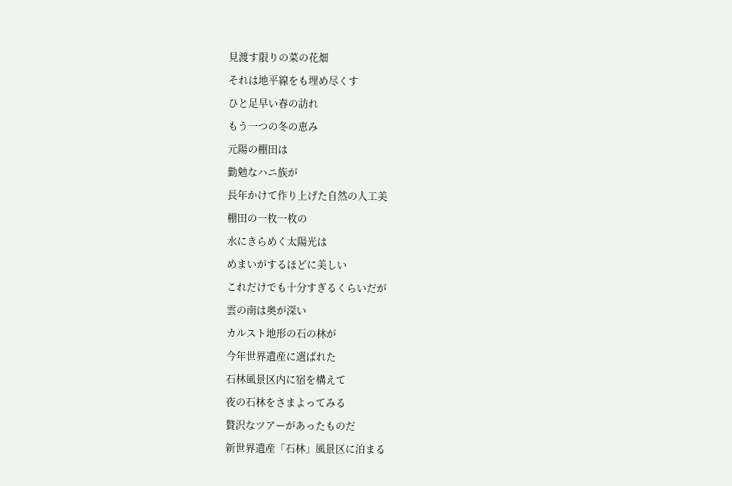見渡す限りの菜の花畑
それは地平線をも埋め尽くす
ひと足早い春の訪れ
もう一つの冬の恵み
元陽の棚田は
勤勉なハニ族が
長年かけて作り上げた自然の人工美
棚田の一枚一枚の
水にきらめく太陽光は
めまいがするほどに美しい
これだけでも十分すぎるくらいだが
雲の南は奥が深い
カルスト地形の石の林が
今年世界遺産に選ばれた
石林風景区内に宿を構えて
夜の石林をさまよってみる
贅沢なツアーがあったものだ
新世界遺産「石林」風景区に泊まる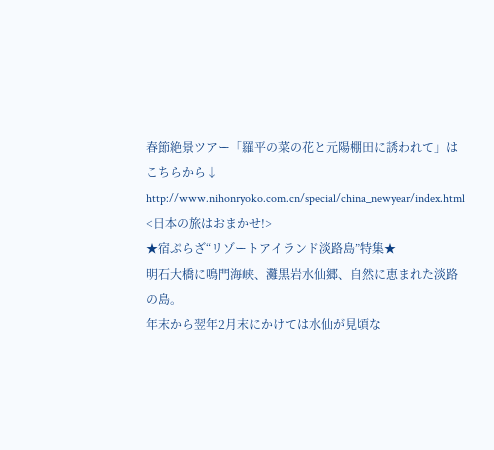春節絶景ツアー「羅平の菜の花と元陽棚田に誘われて」はこちらから↓
http://www.nihonryoko.com.cn/special/china_newyear/index.html
<日本の旅はおまかせ!>
★宿ぷらざ“リゾートアイランド淡路島”特集★
明石大橋に鳴門海峡、灘黒岩水仙郷、自然に恵まれた淡路の島。
年末から翌年2月末にかけては水仙が見頃な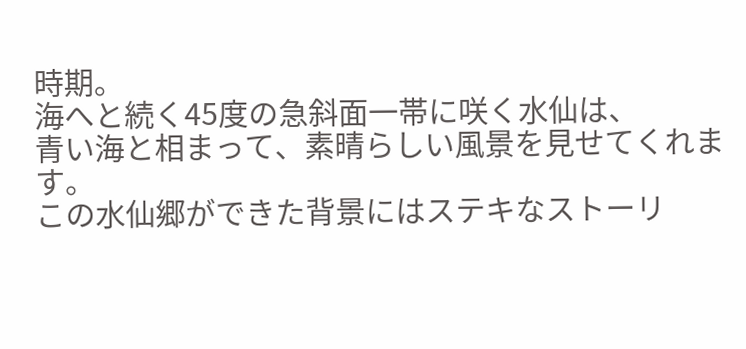時期。
海へと続く45度の急斜面一帯に咲く水仙は、
青い海と相まって、素晴らしい風景を見せてくれます。
この水仙郷ができた背景にはステキなストーリ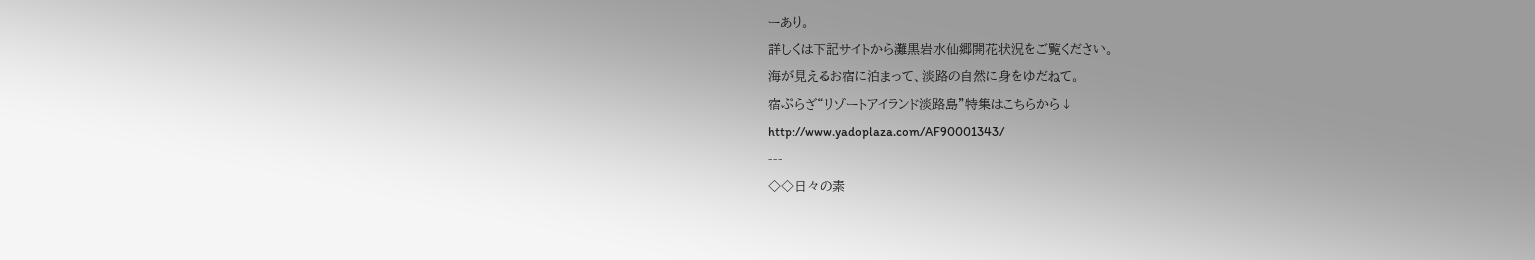ーあり。
詳しくは下記サイトから灘黒岩水仙郷開花状況をご覧ください。
海が見えるお宿に泊まって、淡路の自然に身をゆだねて。
宿ぷらざ“リゾートアイランド淡路島”特集はこちらから↓
http://www.yadoplaza.com/AF90001343/
---
◇◇日々の素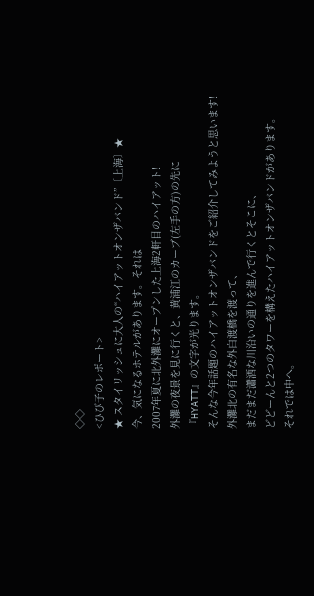◇◇
<ひび子のレポート>
★ スタイリッシュに大人の“ハイアットオンザバンド”〔上海〕★
今、気になるホテルがあります。それは
2007年夏に北外灘にオープンした上海2軒目のハイアット!
外灘の夜景を見に行くと、黄浦江のカーブ(左手の方)の先に
『HYATT』の文字が光ります。
そんな今年話題のハイアットオンザバンドをご紹介してみようと思います!
外灘北の有名な外白渡橋を渡って、
まだまだ瀟洒な川沿いの通りを進んで行くとそこに、
どどーんと2つのタワーを構えたハイアットオンザバンドがあります。
それでは中へ。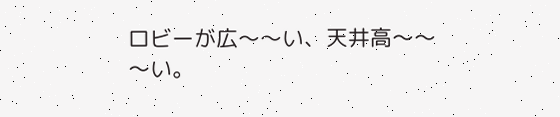ロビーが広〜〜い、天井高〜〜〜い。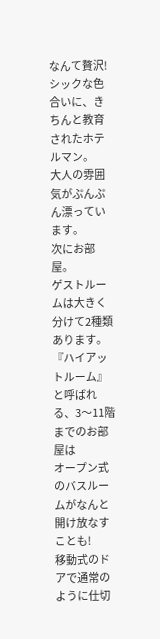なんて贅沢!
シックな色合いに、きちんと教育されたホテルマン。
大人の雰囲気がぷんぷん漂っています。
次にお部屋。
ゲストルームは大きく分けて2種類あります。
『ハイアットルーム』と呼ばれる、3〜11階までのお部屋は
オープン式のバスルームがなんと開け放なすことも!
移動式のドアで通常のように仕切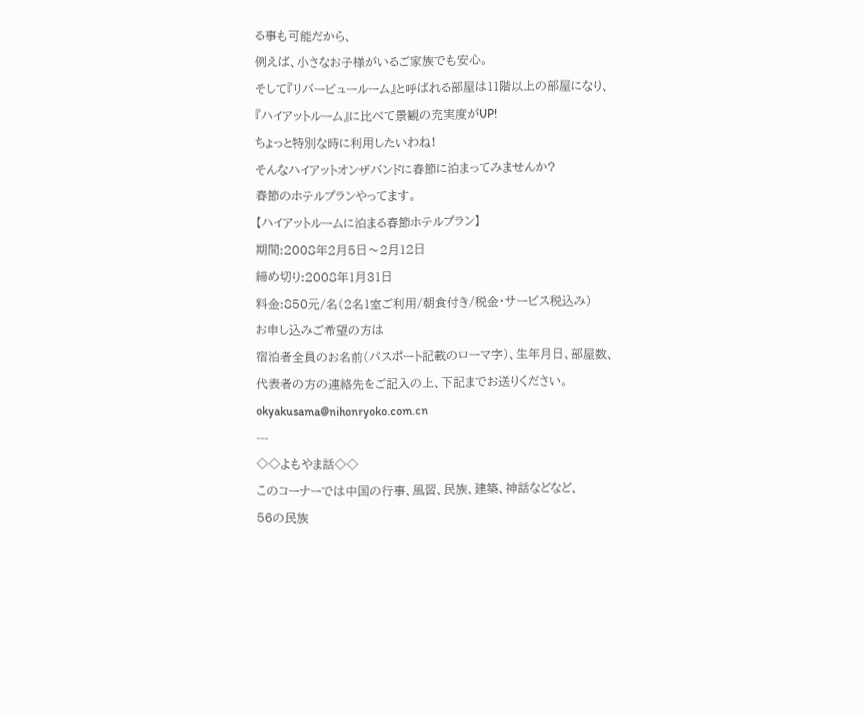る事も可能だから、
例えば、小さなお子様がいるご家族でも安心。
そして『リバービュールーム』と呼ばれる部屋は11階以上の部屋になり、
『ハイアットルーム』に比べて景観の充実度がUP!
ちょっと特別な時に利用したいわね!
そんなハイアットオンザバンドに春節に泊まってみませんか?
春節のホテルプランやってます。
【ハイアットルームに泊まる春節ホテルプラン】
期間:2008年2月5日〜2月12日
締め切り:2008年1月31日
料金:850元/名(2名1室ご利用/朝食付き/税金・サービス税込み)
お申し込みご希望の方は
宿泊者全員のお名前(パスポート記載のローマ字)、生年月日、部屋数、
代表者の方の連絡先をご記入の上、下記までお送りください。
okyakusama@nihonryoko.com.cn
---
◇◇よもやま話◇◇
このコーナーでは中国の行事、風習、民族、建築、神話などなど、
56の民族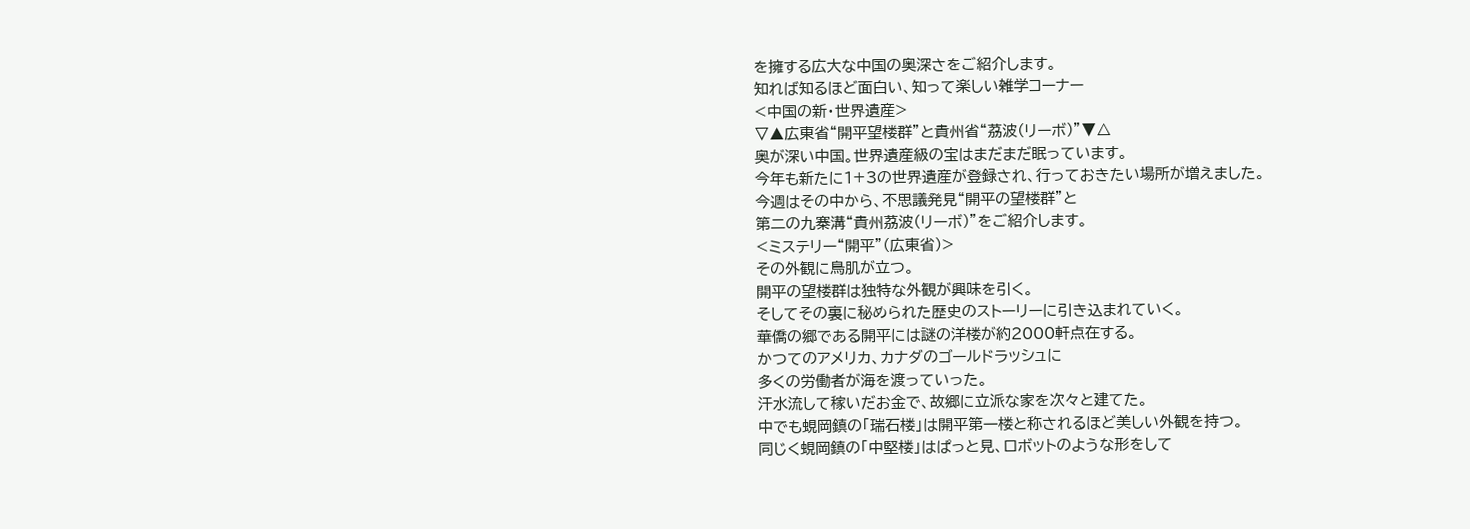を擁する広大な中国の奥深さをご紹介します。
知れば知るほど面白い、知って楽しい雑学コーナー
<中国の新・世界遺産>
▽▲広東省“開平望楼群”と貴州省“茘波(リーボ)”▼△
奥が深い中国。世界遺産級の宝はまだまだ眠っています。
今年も新たに1+3の世界遺産が登録され、行っておきたい場所が増えました。
今週はその中から、不思議発見“開平の望楼群”と
第二の九寨溝“貴州茘波(リーボ)”をご紹介します。
<ミステリー“開平”(広東省)>
その外観に鳥肌が立つ。
開平の望楼群は独特な外観が興味を引く。
そしてその裏に秘められた歴史のストーリーに引き込まれていく。
華僑の郷である開平には謎の洋楼が約2000軒点在する。
かつてのアメリカ、カナダのゴールドラッシュに
多くの労働者が海を渡っていった。
汗水流して稼いだお金で、故郷に立派な家を次々と建てた。
中でも蜆岡鎮の「瑞石楼」は開平第一楼と称されるほど美しい外観を持つ。
同じく蜆岡鎮の「中堅楼」はぱっと見、ロボットのような形をして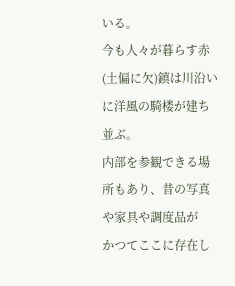いる。
今も人々が暮らす赤(土偏に欠)鎮は川沿いに洋風の騎楼が建ち並ぶ。
内部を参観できる場所もあり、昔の写真や家具や調度品が
かつてここに存在し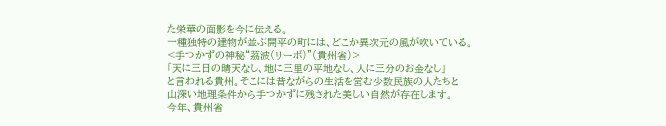た栄華の面影を今に伝える。
一種独特の建物が並ぶ開平の町には、どこか異次元の風が吹いている。
<手つかずの神秘“茘波(リーボ)”(貴州省)>
「天に三日の晴天なし、地に三里の平地なし、人に三分のお金なし」
と言われる貴州。そこには昔ながらの生活を営む少数民族の人たちと
山深い地理条件から手つかずに残された美しい自然が存在します。
今年、貴州省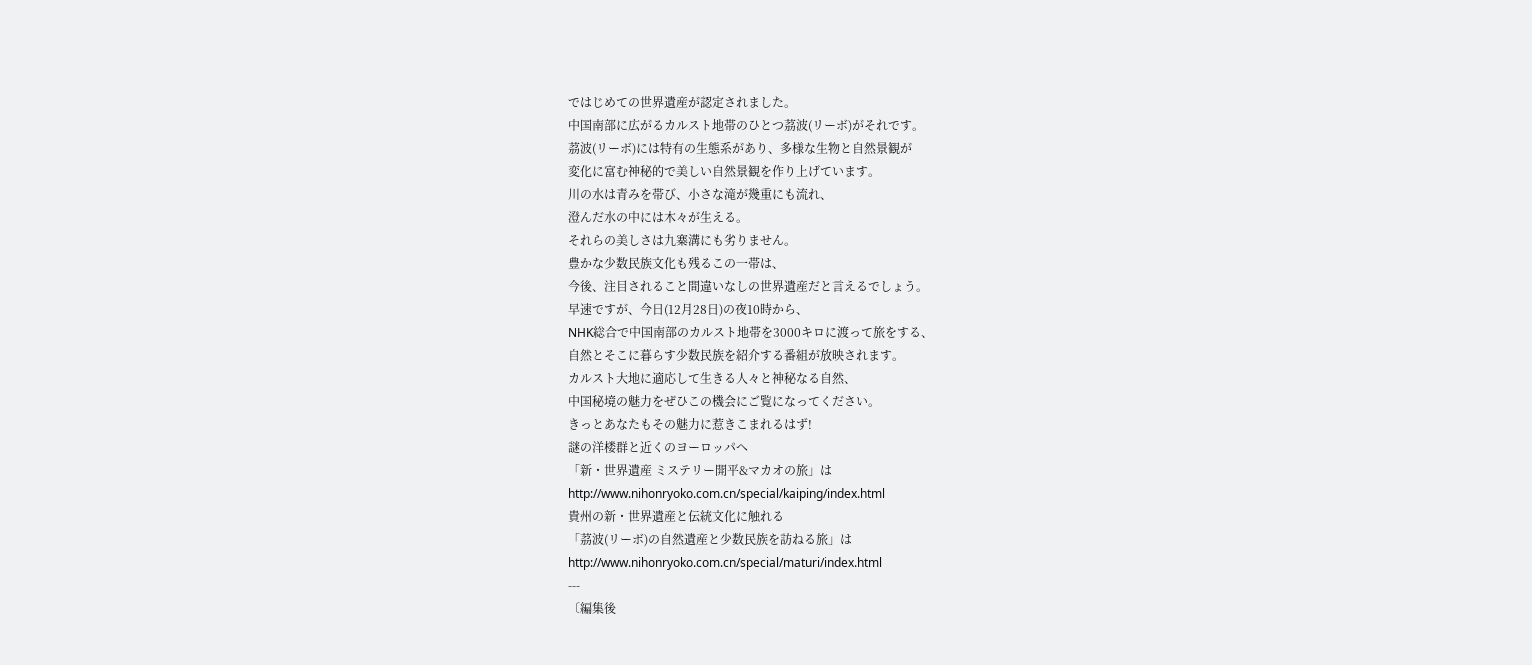ではじめての世界遺産が認定されました。
中国南部に広がるカルスト地帯のひとつ茘波(リーボ)がそれです。
茘波(リーボ)には特有の生態系があり、多様な生物と自然景観が
変化に富む神秘的で美しい自然景観を作り上げています。
川の水は青みを帯び、小さな滝が幾重にも流れ、
澄んだ水の中には木々が生える。
それらの美しさは九寨溝にも劣りません。
豊かな少数民族文化も残るこの一帯は、
今後、注目されること間違いなしの世界遺産だと言えるでしょう。
早速ですが、今日(12月28日)の夜10時から、
NHK総合で中国南部のカルスト地帯を3000キロに渡って旅をする、
自然とそこに暮らす少数民族を紹介する番組が放映されます。
カルスト大地に適応して生きる人々と神秘なる自然、
中国秘境の魅力をぜひこの機会にご覧になってください。
きっとあなたもその魅力に惹きこまれるはず!
謎の洋楼群と近くのヨーロッパへ
「新・世界遺産 ミステリー開平&マカオの旅」は
http://www.nihonryoko.com.cn/special/kaiping/index.html
貴州の新・世界遺産と伝統文化に触れる
「茘波(リーボ)の自然遺産と少数民族を訪ねる旅」は
http://www.nihonryoko.com.cn/special/maturi/index.html
---
〔編集後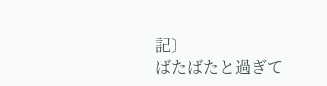記〕
ばたばたと過ぎて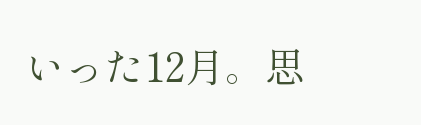いった12月。思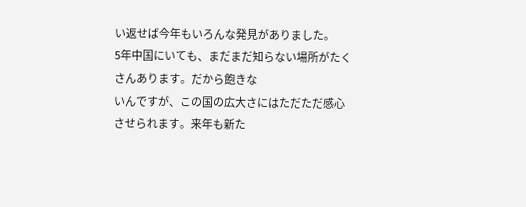い返せば今年もいろんな発見がありました。
5年中国にいても、まだまだ知らない場所がたくさんあります。だから飽きな
いんですが、この国の広大さにはただただ感心させられます。来年も新た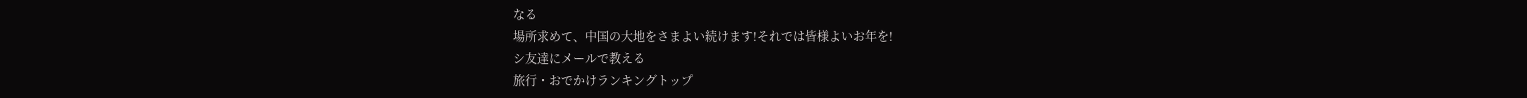なる
場所求めて、中国の大地をさまよい続けます!それでは皆様よいお年を!
シ友達にメールで教える
旅行・おでかけランキングトップ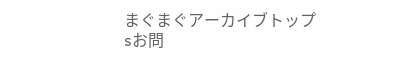まぐまぐアーカイブトップ
sお問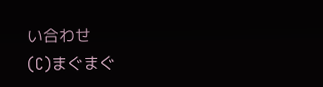い合わせ
(C)まぐまぐ